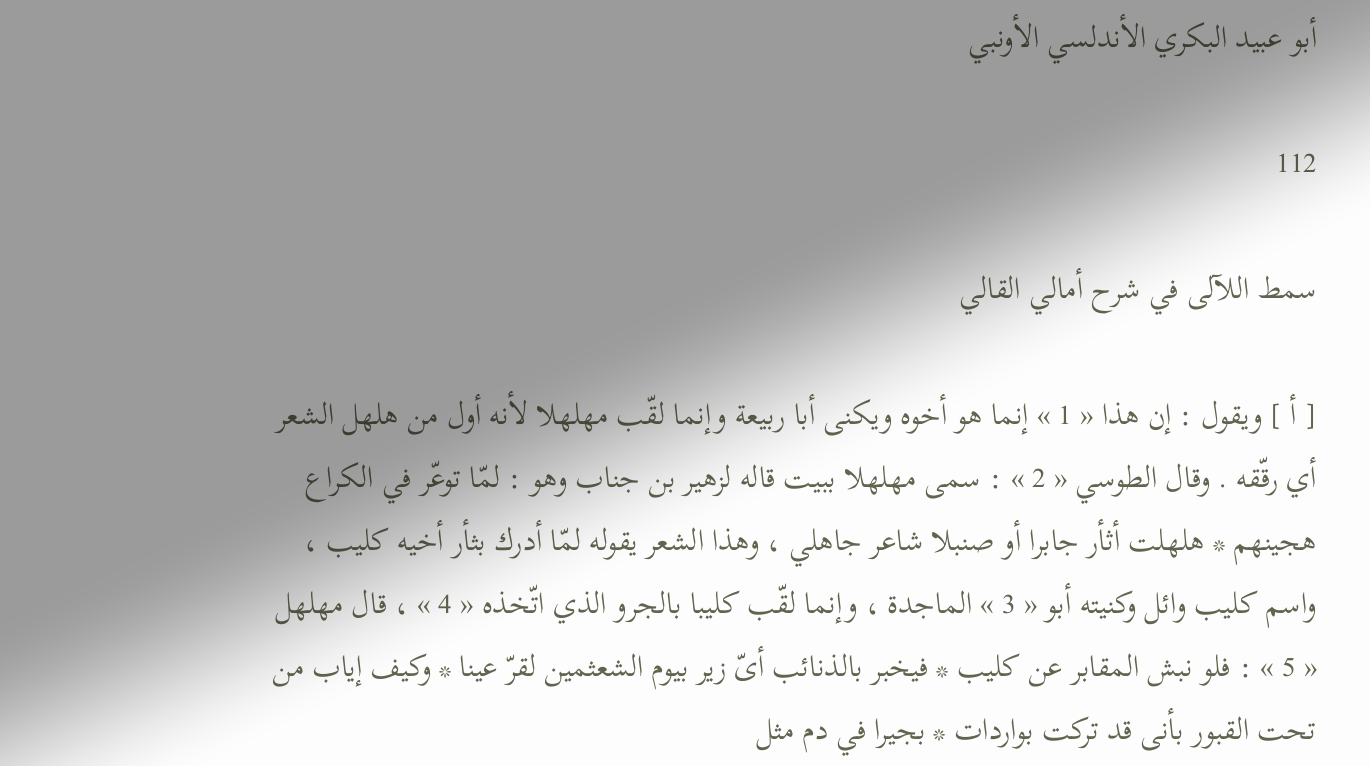أبو عبيد البكري الأندلسي الأونبي

112

سمط اللآلى في شرح أمالي القالي

[ أ ] ويقول : إن هذا « 1 » إنما هو أخوه ويكنى أبا ربيعة وإنما لقّب مهلهلا لأنه أول من هلهل الشعر أي رقّقه . وقال الطوسي « 2 » : سمى مهلهلا ببيت قاله لزهير بن جناب وهو : لمّا توعّر في الكراع هجينهم * هلهلت أثأر جابرا أو صنبلا شاعر جاهلي ، وهذا الشعر يقوله لمّا أدرك بثأر أخيه كليب ، واسم كليب وائل وكنيته أبو « 3 » الماجدة ، وإنما لقّب كليبا بالجرو الذي اتّخذه « 4 » ، قال مهلهل « 5 » : فلو نبش المقابر عن كليب * فيخبر بالذنائب أىّ زير بيوم الشعثمين لقرّ عينا * وكيف إياب من تحت القبور بأنى قد تركت بواردات * بجيرا في دم مثل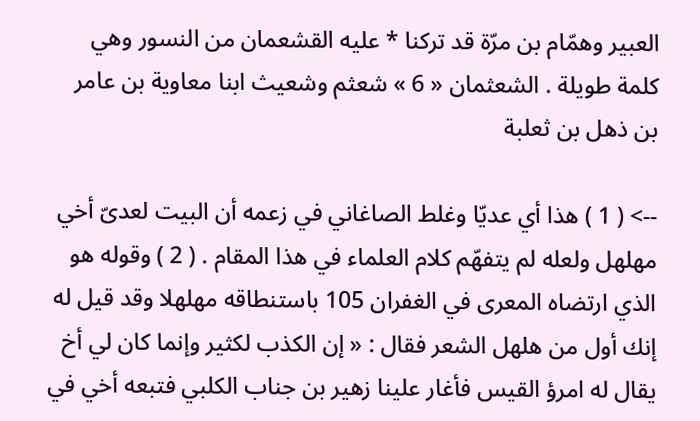العبير وهمّام بن مرّة قد تركنا * عليه القشعمان من النسور وهي كلمة طويلة . الشعثمان « 6 » شعثم وشعيث ابنا معاوية بن عامر بن ذهل بن ثعلبة

--> ( 1 ) هذا أي عديّا وغلط الصاغاني في زعمه أن البيت لعدىّ أخي مهلهل ولعله لم يتفهّم كلام العلماء في هذا المقام . ( 2 ) وقوله هو الذي ارتضاه المعرى في الغفران 105 باستنطاقه مهلهلا وقد قيل له إنك أول من هلهل الشعر فقال : « إن الكذب لكثير وإنما كان لي أخ يقال له امرؤ القيس فأغار علينا زهير بن جناب الكلبي فتبعه أخي في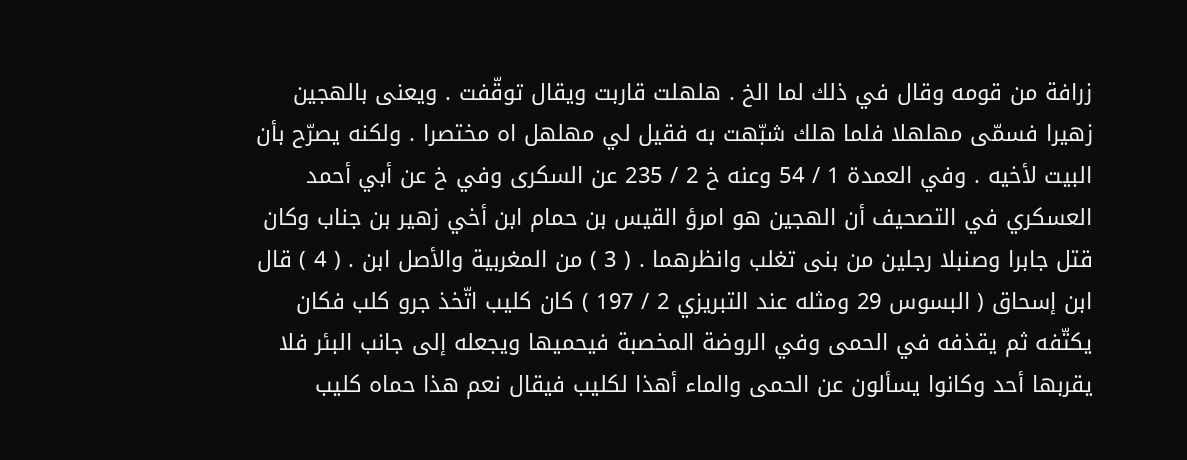زرافة من قومه وقال في ذلك لما الخ . هلهلت قاربت ويقال توقّفت . ويعنى بالهجين زهيرا فسمّى مهلهلا فلما هلك شبّهت به فقيل لي مهلهل اه مختصرا . ولكنه يصرّح بأن البيت لأخيه . وفي العمدة 1 / 54 وعنه خ 2 / 235 عن السكرى وفي خ عن أبي أحمد العسكري في التصحيف أن الهجين هو امرؤ القيس بن حمام ابن أخي زهير بن جناب وكان قتل جابرا وصنبلا رجلين من بنى تغلب وانظرهما . ( 3 ) من المغربية والأصل ابن . ( 4 ) قال ابن إسحاق ( البسوس 29 ومثله عند التبريزي 2 / 197 ) كان كليب اتّخذ جرو كلب فكان يكتّفه ثم يقذفه في الحمى وفي الروضة المخصبة فيحميها ويجعله إلى جانب البئر فلا يقربها أحد وكانوا يسألون عن الحمى والماء أهذا لكليب فيقال نعم هذا حماه كليب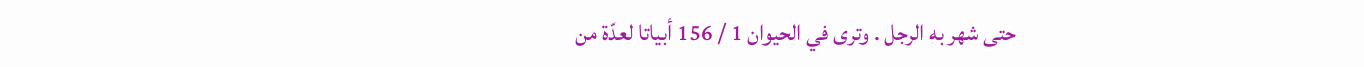حتى شهر به الرجل . وترى في الحيوان 1 / 156 أبياتا لعدّة من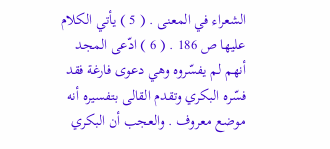الشعراء في المعنى . ( 5 ) يأتي الكلام عليها ص 186 . ( 6 ) ادّعى المجد أنهم لم يفسّروه وهي دعوى فارغة فقد فسّره البكري وتقدم القالى بتفسيره أنه موضع معروف . والعجب أن البكري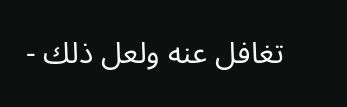تغافل عنه ولعل ذلك -